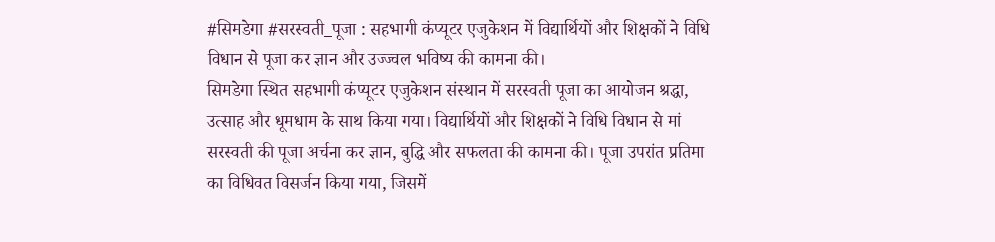#सिमडेगा #सरस्वती_पूजा : सहभागी कंप्यूटर एजुकेशन में विद्यार्थियों और शिक्षकों ने विधि विधान से पूजा कर ज्ञान और उज्ज्वल भविष्य की कामना की।
सिमडेगा स्थित सहभागी कंप्यूटर एजुकेशन संस्थान में सरस्वती पूजा का आयोजन श्रद्धा, उत्साह और धूमधाम के साथ किया गया। विद्यार्थियों और शिक्षकों ने विधि विधान से मां सरस्वती की पूजा अर्चना कर ज्ञान, बुद्धि और सफलता की कामना की। पूजा उपरांत प्रतिमा का विधिवत विसर्जन किया गया, जिसमें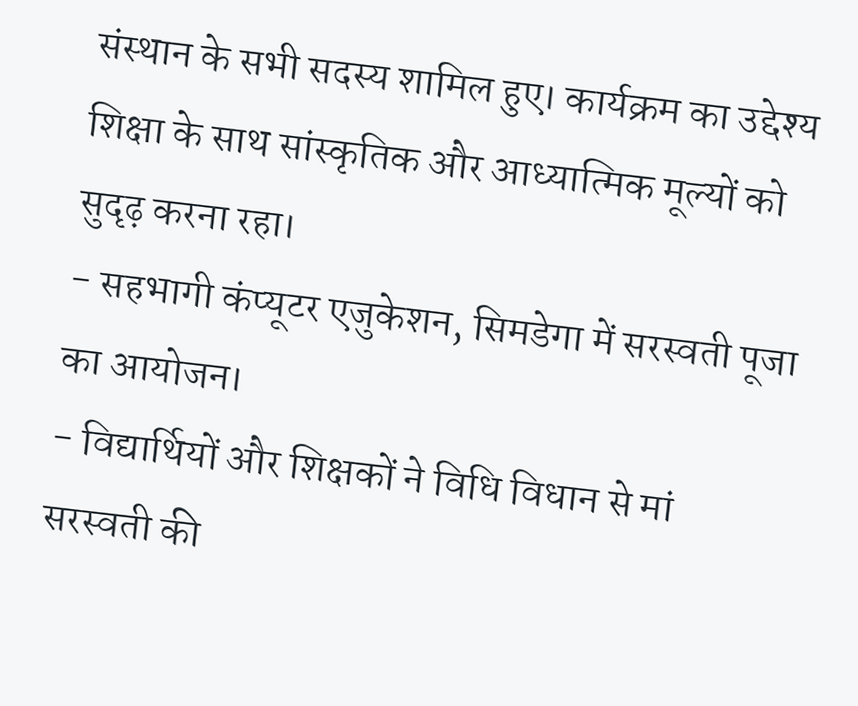संस्थान के सभी सदस्य शामिल हुए। कार्यक्रम का उद्देश्य शिक्षा के साथ सांस्कृतिक और आध्यात्मिक मूल्यों को सुदृढ़ करना रहा।
- सहभागी कंप्यूटर एजुकेशन, सिमडेगा में सरस्वती पूजा का आयोजन।
- विद्यार्थियों और शिक्षकों ने विधि विधान से मां सरस्वती की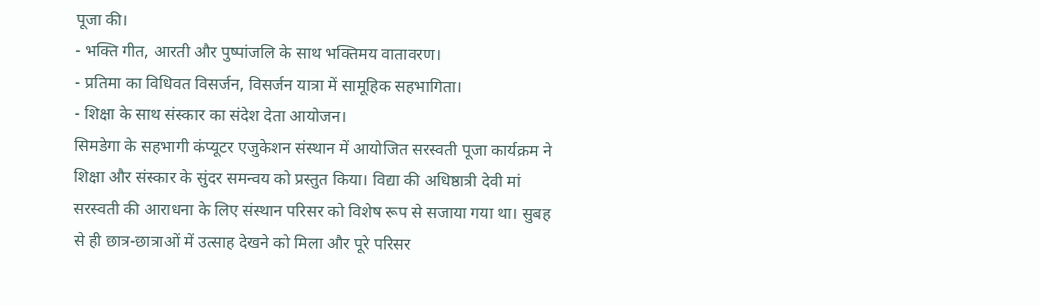पूजा की।
- भक्ति गीत, आरती और पुष्पांजलि के साथ भक्तिमय वातावरण।
- प्रतिमा का विधिवत विसर्जन, विसर्जन यात्रा में सामूहिक सहभागिता।
- शिक्षा के साथ संस्कार का संदेश देता आयोजन।
सिमडेगा के सहभागी कंप्यूटर एजुकेशन संस्थान में आयोजित सरस्वती पूजा कार्यक्रम ने शिक्षा और संस्कार के सुंदर समन्वय को प्रस्तुत किया। विद्या की अधिष्ठात्री देवी मां सरस्वती की आराधना के लिए संस्थान परिसर को विशेष रूप से सजाया गया था। सुबह से ही छात्र-छात्राओं में उत्साह देखने को मिला और पूरे परिसर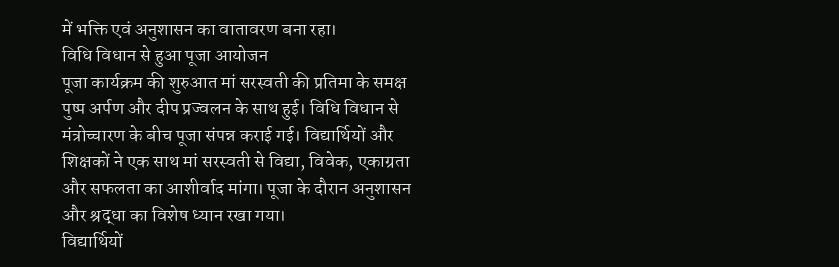में भक्ति एवं अनुशासन का वातावरण बना रहा।
विधि विधान से हुआ पूजा आयोजन
पूजा कार्यक्रम की शुरुआत मां सरस्वती की प्रतिमा के समक्ष पुष्प अर्पण और दीप प्रज्वलन के साथ हुई। विधि विधान से मंत्रोच्चारण के बीच पूजा संपन्न कराई गई। विद्यार्थियों और शिक्षकों ने एक साथ मां सरस्वती से विद्या, विवेक, एकाग्रता और सफलता का आशीर्वाद मांगा। पूजा के दौरान अनुशासन और श्रद्धा का विशेष ध्यान रखा गया।
विद्यार्थियों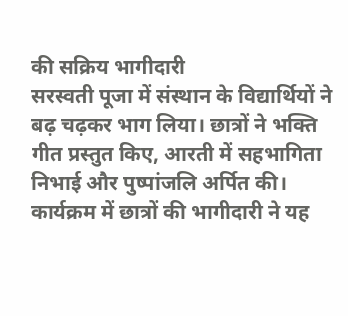की सक्रिय भागीदारी
सरस्वती पूजा में संस्थान के विद्यार्थियों ने बढ़ चढ़कर भाग लिया। छात्रों ने भक्ति गीत प्रस्तुत किए, आरती में सहभागिता निभाई और पुष्पांजलि अर्पित की। कार्यक्रम में छात्रों की भागीदारी ने यह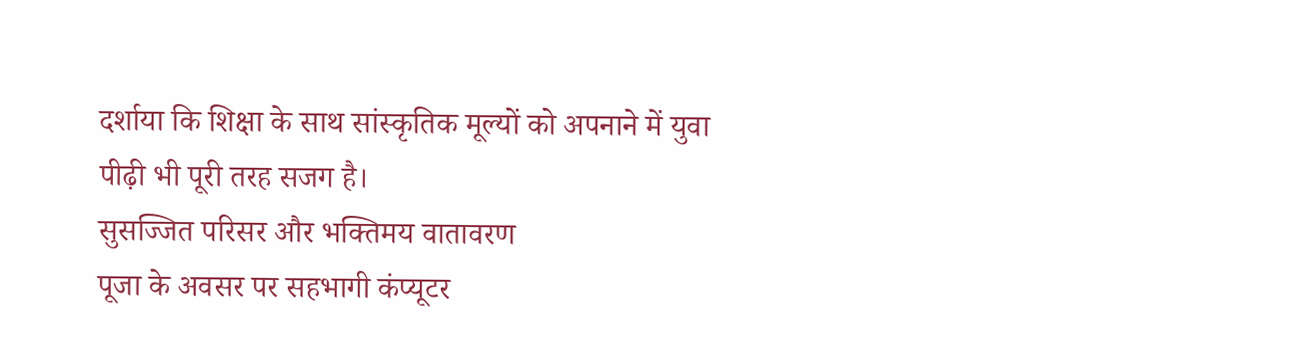दर्शाया कि शिक्षा के साथ सांस्कृतिक मूल्यों को अपनाने में युवा पीढ़ी भी पूरी तरह सजग है।
सुसज्जित परिसर और भक्तिमय वातावरण
पूजा के अवसर पर सहभागी कंप्यूटर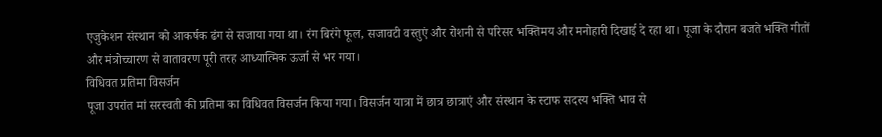एजुकेशन संस्थान को आकर्षक ढंग से सजाया गया था। रंग बिरंगे फूल, सजावटी वस्तुएं और रोशनी से परिसर भक्तिमय और मनोहारी दिखाई दे रहा था। पूजा के दौरान बजते भक्ति गीतों और मंत्रोच्चारण से वातावरण पूरी तरह आध्यात्मिक ऊर्जा से भर गया।
विधिवत प्रतिमा विसर्जन
पूजा उपरांत मां सरस्वती की प्रतिमा का विधिवत विसर्जन किया गया। विसर्जन यात्रा में छात्र छात्राएं और संस्थान के स्टाफ सदस्य भक्ति भाव से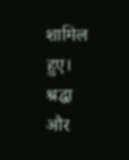शामिल हुए। श्रद्धा और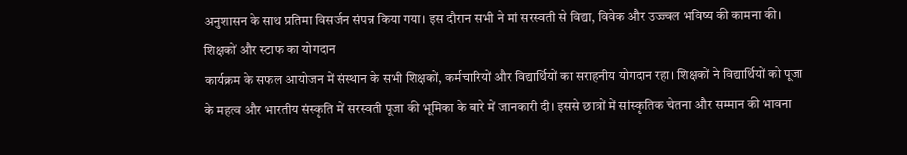अनुशासन के साथ प्रतिमा विसर्जन संपन्न किया गया। इस दौरान सभी ने मां सरस्वती से विद्या, विवेक और उज्ज्वल भविष्य की कामना की।
शिक्षकों और स्टाफ का योगदान
कार्यक्रम के सफल आयोजन में संस्थान के सभी शिक्षकों, कर्मचारियों और विद्यार्थियों का सराहनीय योगदान रहा। शिक्षकों ने विद्यार्थियों को पूजा के महत्व और भारतीय संस्कृति में सरस्वती पूजा की भूमिका के बारे में जानकारी दी। इससे छात्रों में सांस्कृतिक चेतना और सम्मान की भावना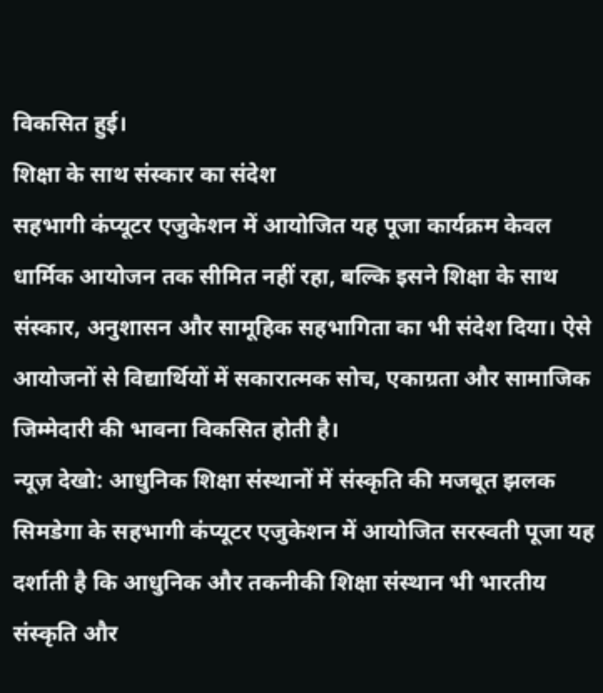विकसित हुई।
शिक्षा के साथ संस्कार का संदेश
सहभागी कंप्यूटर एजुकेशन में आयोजित यह पूजा कार्यक्रम केवल धार्मिक आयोजन तक सीमित नहीं रहा, बल्कि इसने शिक्षा के साथ संस्कार, अनुशासन और सामूहिक सहभागिता का भी संदेश दिया। ऐसे आयोजनों से विद्यार्थियों में सकारात्मक सोच, एकाग्रता और सामाजिक जिम्मेदारी की भावना विकसित होती है।
न्यूज़ देखो: आधुनिक शिक्षा संस्थानों में संस्कृति की मजबूत झलक
सिमडेगा के सहभागी कंप्यूटर एजुकेशन में आयोजित सरस्वती पूजा यह दर्शाती है कि आधुनिक और तकनीकी शिक्षा संस्थान भी भारतीय संस्कृति और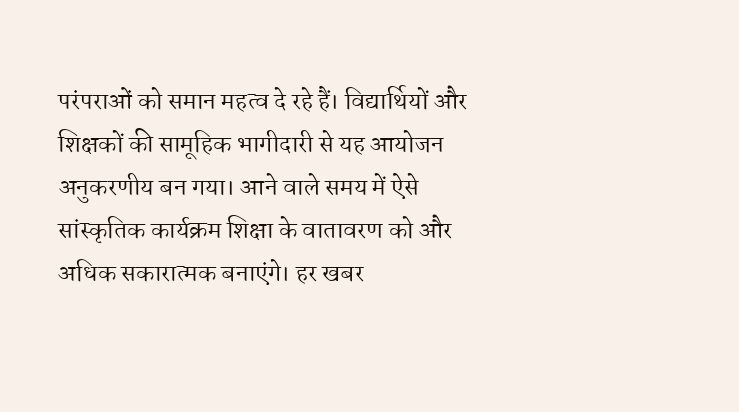परंपराओं को समान महत्व दे रहे हैं। विद्यार्थियों और शिक्षकों की सामूहिक भागीदारी से यह आयोजन अनुकरणीय बन गया। आने वाले समय में ऐसे सांस्कृतिक कार्यक्रम शिक्षा के वातावरण को और अधिक सकारात्मक बनाएंगे। हर खबर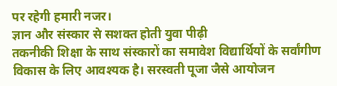पर रहेगी हमारी नजर।
ज्ञान और संस्कार से सशक्त होती युवा पीढ़ी
तकनीकी शिक्षा के साथ संस्कारों का समावेश विद्यार्थियों के सर्वांगीण विकास के लिए आवश्यक है। सरस्वती पूजा जैसे आयोजन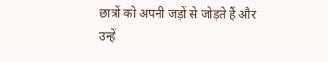छात्रों को अपनी जड़ों से जोड़ते हैं और उन्हें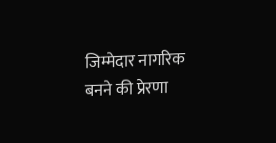जिम्मेदार नागरिक बनने की प्रेरणा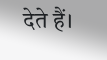देते हैं।